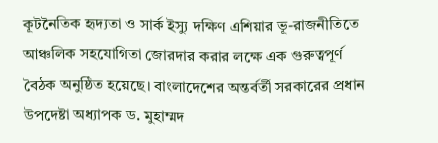কূটনৈতিক হৃদ্যতা ও সার্ক ইস্যু দক্ষিণ এশিয়ার ভূ-রাজনীতিতে আঞ্চলিক সহযোগিতা জোরদার করার লক্ষে এক গুরুত্বপূর্ণ বৈঠক অনুষ্ঠিত হয়েছে। বাংলাদেশের অন্তর্বর্তী সরকারের প্রধান উপদেষ্টা অধ্যাপক ড. মুহাম্মদ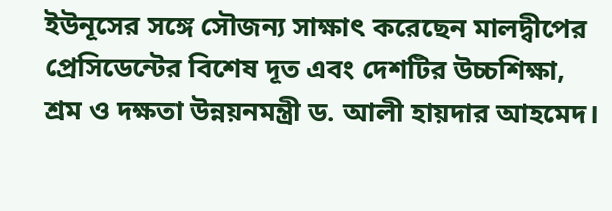ইউনূসের সঙ্গে সৌজন্য সাক্ষাৎ করেছেন মালদ্বীপের প্রেসিডেন্টের বিশেষ দূত এবং দেশটির উচ্চশিক্ষা, শ্রম ও দক্ষতা উন্নয়নমন্ত্রী ড. আলী হায়দার আহমেদ।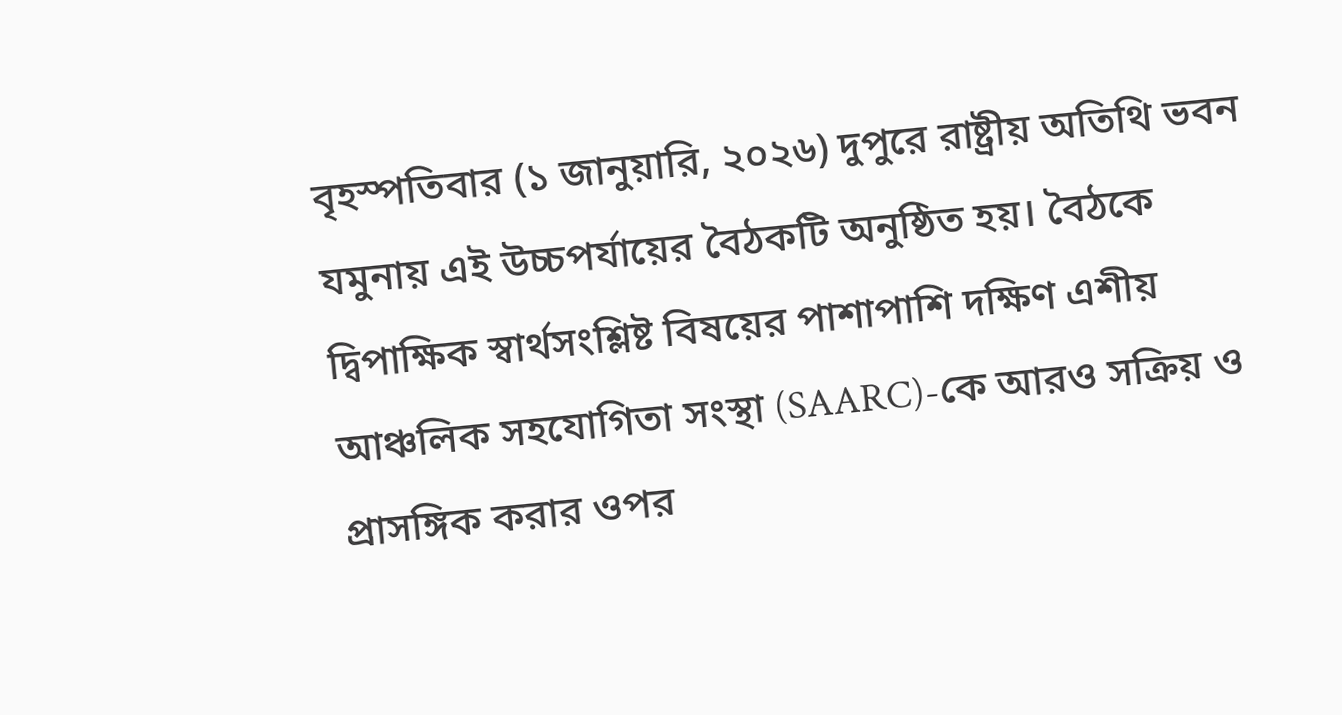বৃহস্পতিবার (১ জানুয়ারি, ২০২৬) দুপুরে রাষ্ট্রীয় অতিথি ভবন যমুনায় এই উচ্চপর্যায়ের বৈঠকটি অনুষ্ঠিত হয়। বৈঠকে দ্বিপাক্ষিক স্বার্থসংশ্লিষ্ট বিষয়ের পাশাপাশি দক্ষিণ এশীয় আঞ্চলিক সহযোগিতা সংস্থা (SAARC)-কে আরও সক্রিয় ও প্রাসঙ্গিক করার ওপর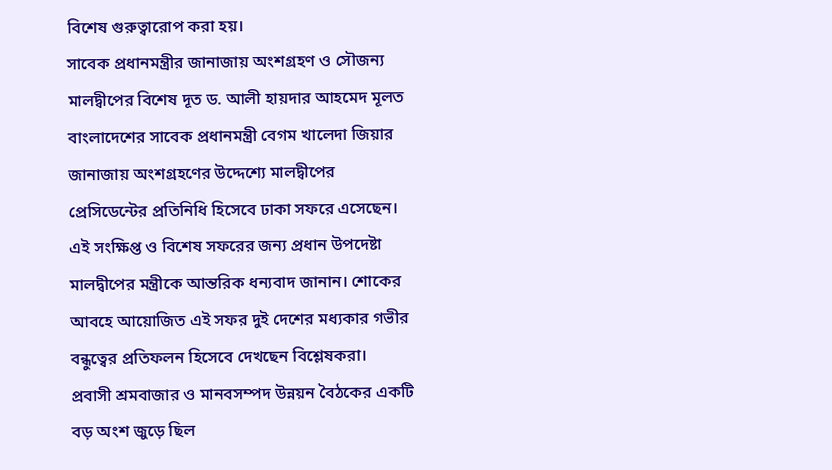বিশেষ গুরুত্বারোপ করা হয়।
সাবেক প্রধানমন্ত্রীর জানাজায় অংশগ্রহণ ও সৌজন্য মালদ্বীপের বিশেষ দূত ড. আলী হায়দার আহমেদ মূলত বাংলাদেশের সাবেক প্রধানমন্ত্রী বেগম খালেদা জিয়ার জানাজায় অংশগ্রহণের উদ্দেশ্যে মালদ্বীপের প্রেসিডেন্টের প্রতিনিধি হিসেবে ঢাকা সফরে এসেছেন। এই সংক্ষিপ্ত ও বিশেষ সফরের জন্য প্রধান উপদেষ্টা মালদ্বীপের মন্ত্রীকে আন্তরিক ধন্যবাদ জানান। শোকের আবহে আয়োজিত এই সফর দুই দেশের মধ্যকার গভীর বন্ধুত্বের প্রতিফলন হিসেবে দেখছেন বিশ্লেষকরা।
প্রবাসী শ্রমবাজার ও মানবসম্পদ উন্নয়ন বৈঠকের একটি বড় অংশ জুড়ে ছিল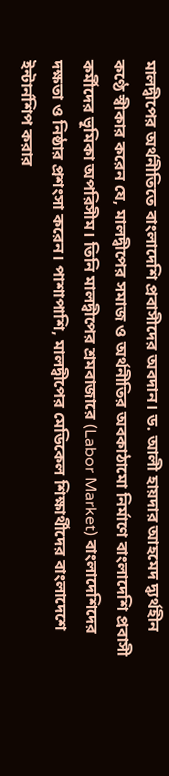মালদ্বীপের অর্থনীতিতে বাংলাদেশি প্রবাসীদের অবদান। ড. আলী হায়দার আহমেদ দ্ব্যর্থহীন কণ্ঠে স্বীকার করেন যে, মালদ্বীপের সমাজ ও অর্থনীতির অবকাঠামো নির্মাণে বাংলাদেশি প্রবাসী কর্মীদের ভূমিকা অপরিসীম। তিনি মালদ্বীপের শ্রমবাজারে (Labor Market) বাংলাদেশিদের দক্ষতা ও নিষ্ঠার প্রশংসা করেন। পাশাপাশি, মালদ্বীপের মেডিকেল শিক্ষার্থীদের বাংলাদেশে ইন্টার্নশিপ করার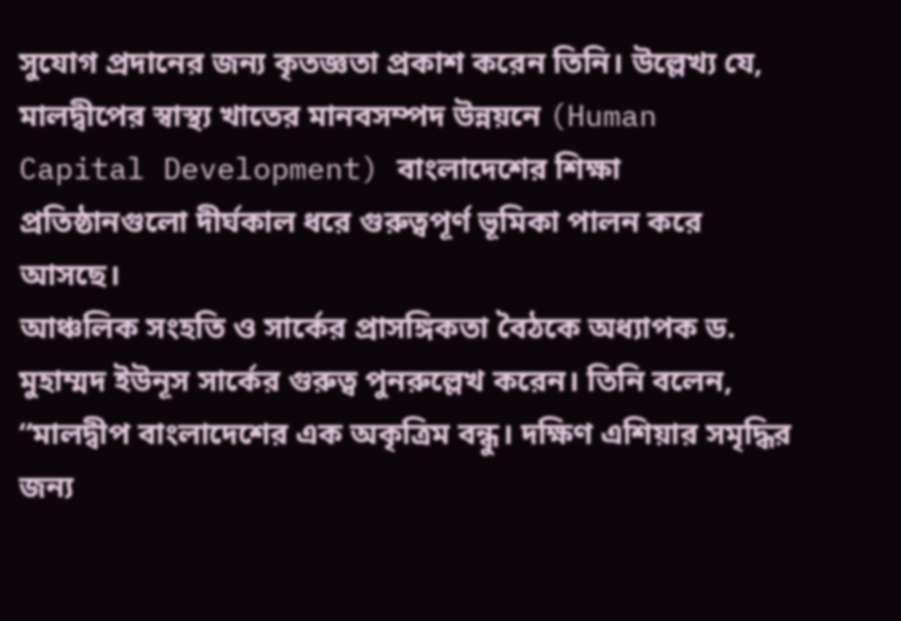সুযোগ প্রদানের জন্য কৃতজ্ঞতা প্রকাশ করেন তিনি। উল্লেখ্য যে, মালদ্বীপের স্বাস্থ্য খাতের মানবসম্পদ উন্নয়নে (Human Capital Development) বাংলাদেশের শিক্ষা প্রতিষ্ঠানগুলো দীর্ঘকাল ধরে গুরুত্বপূর্ণ ভূমিকা পালন করে আসছে।
আঞ্চলিক সংহতি ও সার্কের প্রাসঙ্গিকতা বৈঠকে অধ্যাপক ড. মুহাম্মদ ইউনূস সার্কের গুরুত্ব পুনরুল্লেখ করেন। তিনি বলেন, “মালদ্বীপ বাংলাদেশের এক অকৃত্রিম বন্ধু। দক্ষিণ এশিয়ার সমৃদ্ধির জন্য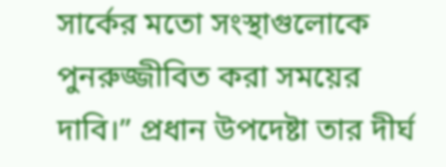সার্কের মতো সংস্থাগুলোকে পুনরুজ্জীবিত করা সময়ের দাবি।” প্রধান উপদেষ্টা তার দীর্ঘ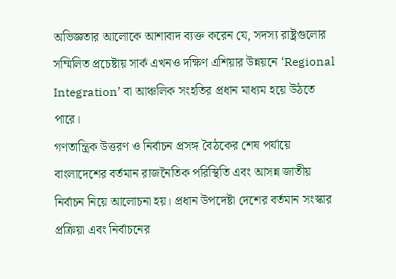অভিজ্ঞতার আলোকে আশাবাদ ব্যক্ত করেন যে, সদস্য রাষ্ট্রগুলোর সম্মিলিত প্রচেষ্টায় সার্ক এখনও দক্ষিণ এশিয়ার উন্নয়নে ‘Regional Integration’ বা আঞ্চলিক সংহতির প্রধান মাধ্যম হয়ে উঠতে পারে।
গণতান্ত্রিক উত্তরণ ও নির্বাচন প্রসঙ্গ বৈঠকের শেষ পর্যায়ে বাংলাদেশের বর্তমান রাজনৈতিক পরিস্থিতি এবং আসন্ন জাতীয় নির্বাচন নিয়ে আলোচনা হয়। প্রধান উপদেষ্টা দেশের বর্তমান সংস্কার প্রক্রিয়া এবং নির্বাচনের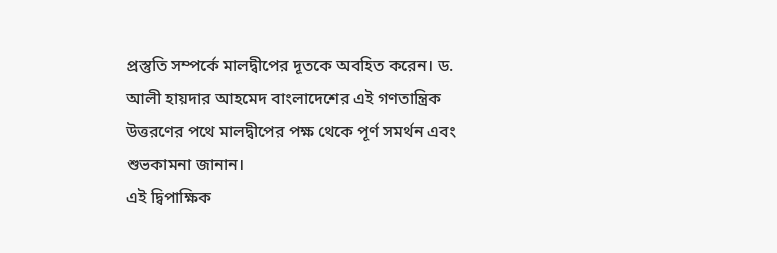প্রস্তুতি সম্পর্কে মালদ্বীপের দূতকে অবহিত করেন। ড. আলী হায়দার আহমেদ বাংলাদেশের এই গণতান্ত্রিক উত্তরণের পথে মালদ্বীপের পক্ষ থেকে পূর্ণ সমর্থন এবং শুভকামনা জানান।
এই দ্বিপাক্ষিক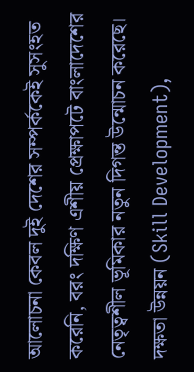আলোচনা কেবল দুই দেশের সম্পর্ককেই সুসংহত করেনি, বরং দক্ষিণ এশীয় প্রেক্ষাপটে বাংলাদেশের নেতৃত্বশীল ভূমিকার নতুন দিগন্ত উন্মোচন করেছে। দক্ষতা উন্নয়ন (Skill Development),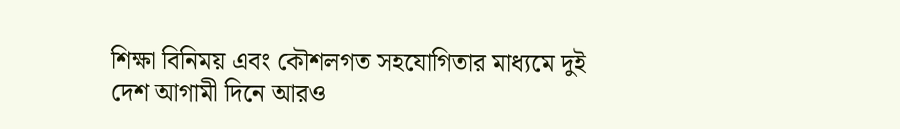শিক্ষা বিনিময় এবং কৌশলগত সহযোগিতার মাধ্যমে দুই দেশ আগামী দিনে আরও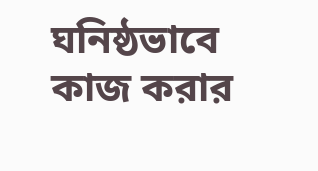ঘনিষ্ঠভাবে কাজ করার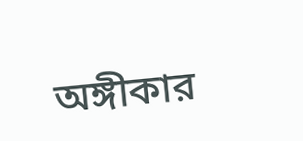অঙ্গীকার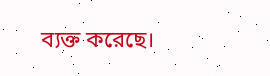ব্যক্ত করেছে।